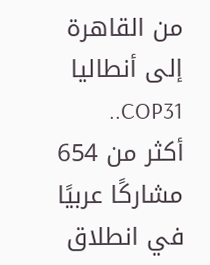من القاهرة إلى أنطاليا COP31..
أكثر من 654 مشاركًا عربيًا في انطلاق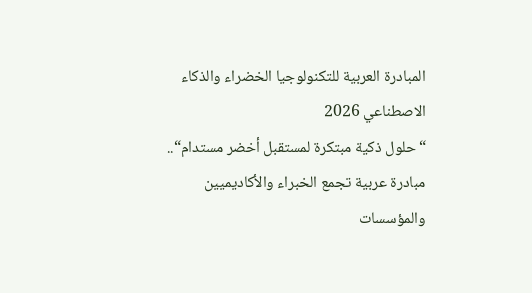المبادرة العربية للتكنولوجيا الخضراء والذكاء الاصطناعي 2026
“حلول ذكية مبتكرة لمستقبل أخضر مستدام“..
مبادرة عربية تجمع الخبراء والأكاديميين والمؤسسات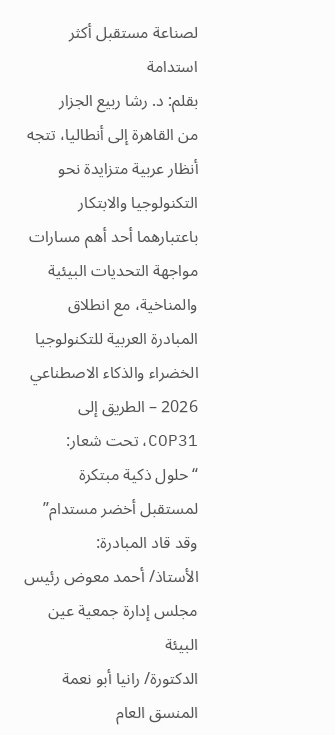لصناعة مستقبل أكثر استدامة
بقلم: د. رشا ربيع الجزار
من القاهرة إلى أنطاليا، تتجه أنظار عربية متزايدة نحو التكنولوجيا والابتكار باعتبارهما أحد أهم مسارات مواجهة التحديات البيئية والمناخية، مع انطلاق المبادرة العربية للتكنولوجيا الخضراء والذكاء الاصطناعي 2026 – الطريق إلى COP31، تحت شعار:
“حلول ذكية مبتكرة لمستقبل أخضر مستدام”
وقد قاد المبادرة:
الأستاذ/ أحمد معوض رئيس مجلس إدارة جمعية عين البيئة
الدكتورة/ رانيا أبو نعمة المنسق العام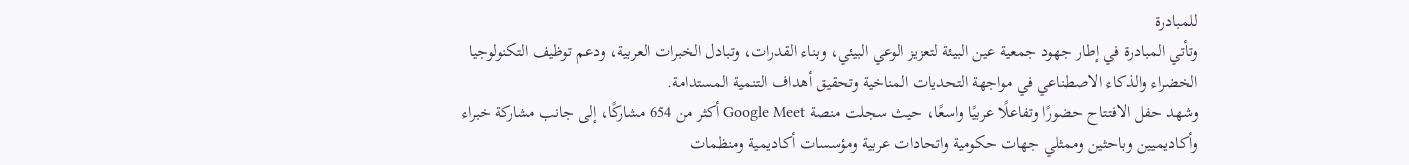للمبادرة
وتأتي المبادرة في إطار جهود جمعية عين البيئة لتعزيز الوعي البيئي، وبناء القدرات، وتبادل الخبرات العربية، ودعم توظيف التكنولوجيا الخضراء والذكاء الاصطناعي في مواجهة التحديات المناخية وتحقيق أهداف التنمية المستدامة.
وشهد حفل الافتتاح حضورًا وتفاعلًا عربيًا واسعًا، حيث سجلت منصة Google Meet أكثر من 654 مشاركًا، إلى جانب مشاركة خبراء وأكاديميين وباحثين وممثلي جهات حكومية واتحادات عربية ومؤسسات أكاديمية ومنظمات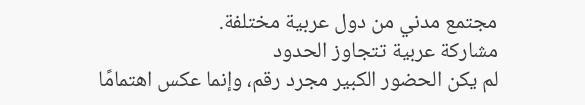مجتمع مدني من دول عربية مختلفة.
مشاركة عربية تتجاوز الحدود
لم يكن الحضور الكبير مجرد رقم، وإنما عكس اهتمامًا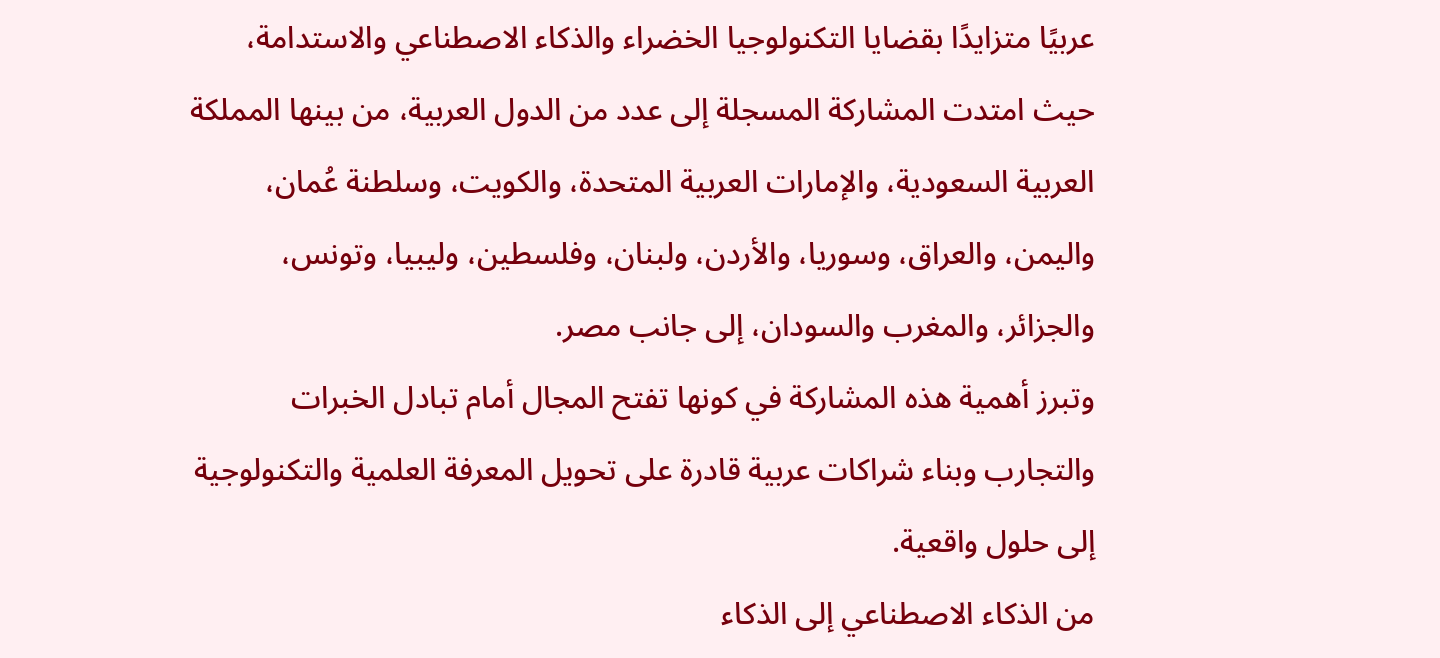عربيًا متزايدًا بقضايا التكنولوجيا الخضراء والذكاء الاصطناعي والاستدامة، حيث امتدت المشاركة المسجلة إلى عدد من الدول العربية، من بينها المملكة العربية السعودية، والإمارات العربية المتحدة، والكويت، وسلطنة عُمان، واليمن، والعراق، وسوريا، والأردن، ولبنان، وفلسطين، وليبيا، وتونس، والجزائر، والمغرب والسودان، إلى جانب مصر.
وتبرز أهمية هذه المشاركة في كونها تفتح المجال أمام تبادل الخبرات والتجارب وبناء شراكات عربية قادرة على تحويل المعرفة العلمية والتكنولوجية إلى حلول واقعية.
من الذكاء الاصطناعي إلى الذكاء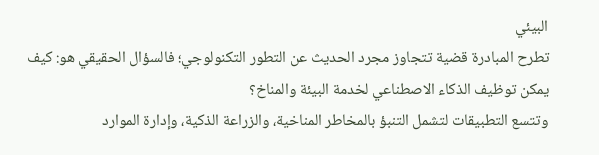البيئي
تطرح المبادرة قضية تتجاوز مجرد الحديث عن التطور التكنولوجي؛ فالسؤال الحقيقي هو: كيف يمكن توظيف الذكاء الاصطناعي لخدمة البيئة والمناخ؟
وتتسع التطبيقات لتشمل التنبؤ بالمخاطر المناخية، والزراعة الذكية، وإدارة الموارد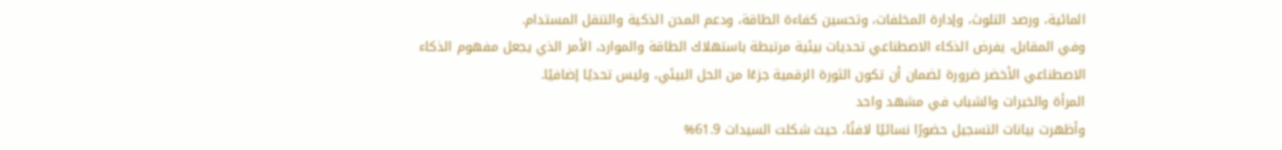المائية، ورصد التلوث، وإدارة المخلفات، وتحسين كفاءة الطاقة، ودعم المدن الذكية والتنقل المستدام.
وفي المقابل، يفرض الذكاء الاصطناعي تحديات بيئية مرتبطة باستهلاك الطاقة والموارد، الأمر الذي يجعل مفهوم الذكاء الاصطناعي الأخضر ضرورة لضمان أن تكون الثورة الرقمية جزءًا من الحل البيئي، وليس تحديًا إضافيًا.
المرأة والخبرات والشباب في مشهد واحد
وأظهرت بيانات التسجيل حضورًا نسائيًا لافتًا، حيث شكلت السيدات 61.9%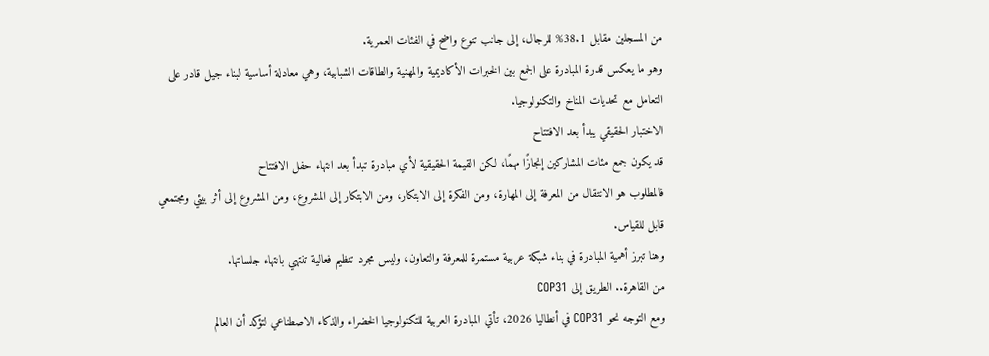من المسجلين مقابل 38.1% للرجال، إلى جانب تنوع واضح في الفئات العمرية.
وهو ما يعكس قدرة المبادرة على الجمع بين الخبرات الأكاديمية والمهنية والطاقات الشبابية، وهي معادلة أساسية لبناء جيل قادر على التعامل مع تحديات المناخ والتكنولوجيا.
الاختبار الحقيقي يبدأ بعد الافتتاح
قد يكون جمع مئات المشاركين إنجازًا مهمًا، لكن القيمة الحقيقية لأي مبادرة تبدأ بعد انتهاء حفل الافتتاح
فالمطلوب هو الانتقال من المعرفة إلى المهارة، ومن الفكرة إلى الابتكار، ومن الابتكار إلى المشروع، ومن المشروع إلى أثر بيئي ومجتمعي قابل للقياس.
وهنا تبرز أهمية المبادرة في بناء شبكة عربية مستمرة للمعرفة والتعاون، وليس مجرد تنظيم فعالية تنتهي بانتهاء جلساتها.
من القاهرة.. الطريق إلى COP31
ومع التوجه نحو COP31 في أنطاليا 2026، تأتي المبادرة العربية للتكنولوجيا الخضراء والذكاء الاصطناعي لتؤكد أن العالم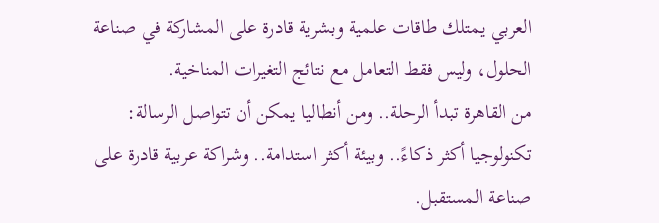العربي يمتلك طاقات علمية وبشرية قادرة على المشاركة في صناعة الحلول، وليس فقط التعامل مع نتائج التغيرات المناخية.
من القاهرة تبدأ الرحلة.. ومن أنطاليا يمكن أن تتواصل الرسالة:
تكنولوجيا أكثر ذكاءً.. وبيئة أكثر استدامة.. وشراكة عربية قادرة على صناعة المستقبل.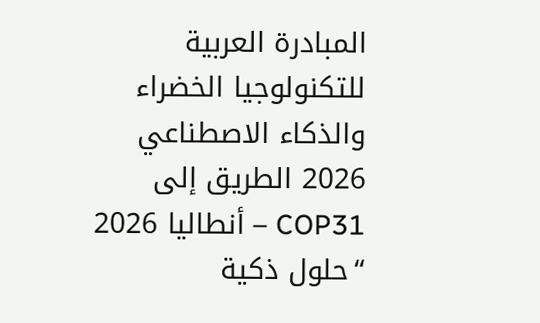المبادرة العربية للتكنولوجيا الخضراء والذكاء الاصطناعي 2026 الطريق إلى COP31 – أنطاليا 2026
“حلول ذكية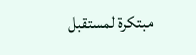مبتكرة لمستقبل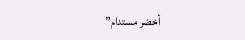أخضر مستدام”